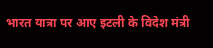भारत यात्रा पर आए इटली के विदेश मंत्री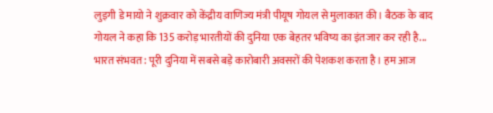लुइगी डे मायो ने शुक्रवार को केंद्रीय वाणिज्य मंत्री पीयूष गोयल से मुलाकात की। बैठक के बाद गोयल ने कहा कि 135 करोड़ भारतीयों की दुनिया एक बेहतर भविष्य का इंतजार कर रही है... भारत संभवत: पूरी दुनिया में सबसे बड़े कारोबारी अवसरों की पेशकश करता है। हम आज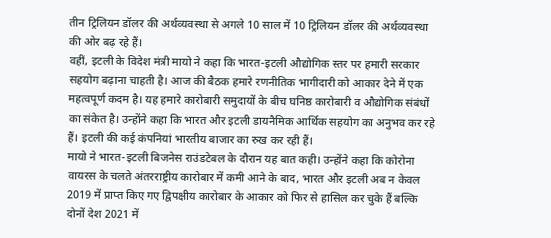तीन ट्रिलियन डॉलर की अर्थव्यवस्था से अगले 10 साल में 10 ट्रिलियन डॉलर की अर्थव्यवस्था की ओर बढ़ रहे हैं।
वहीं, इटली के विदेश मंत्री मायो ने कहा कि भारत-इटली औद्योगिक स्तर पर हमारी सरकार सहयोग बढ़ाना चाहती है। आज की बैठक हमारे रणनीतिक भागीदारी को आकार देने में एक महत्वपूर्ण कदम है। यह हमारे कारोबारी समुदायों के बीच घनिष्ठ कारोबारी व औद्योगिक संबंधों का संकेत है। उन्होंने कहा कि भारत और इटली डायनैमिक आर्थिक सहयोग का अनुभव कर रहे हैं। इटली की कई कंपनियां भारतीय बाजार का रुख कर रही हैं।
मायो ने भारत-इटली बिजनेस राउंडटेबल के दौरान यह बात कही। उन्होंने कहा कि कोरोना वायरस के चलते अंतरराष्ट्रीय कारोबार में कमी आने के बाद, भारत और इटली अब न केवल 2019 में प्राप्त किए गए द्विपक्षीय कारोबार के आकार को फिर से हासिल कर चुके हैं बल्कि दोनों देश 2021 में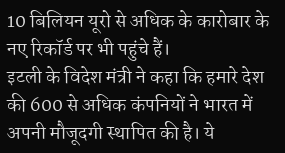10 बिलियन यूरो से अधिक के कारोबार के नए रिकॉर्ड पर भी पहुंचे हैं।
इटली के विदेश मंत्री ने कहा कि हमारे देश की 600 से अधिक कंपनियों ने भारत में अपनी मौजूदगी स्थापित की है। ये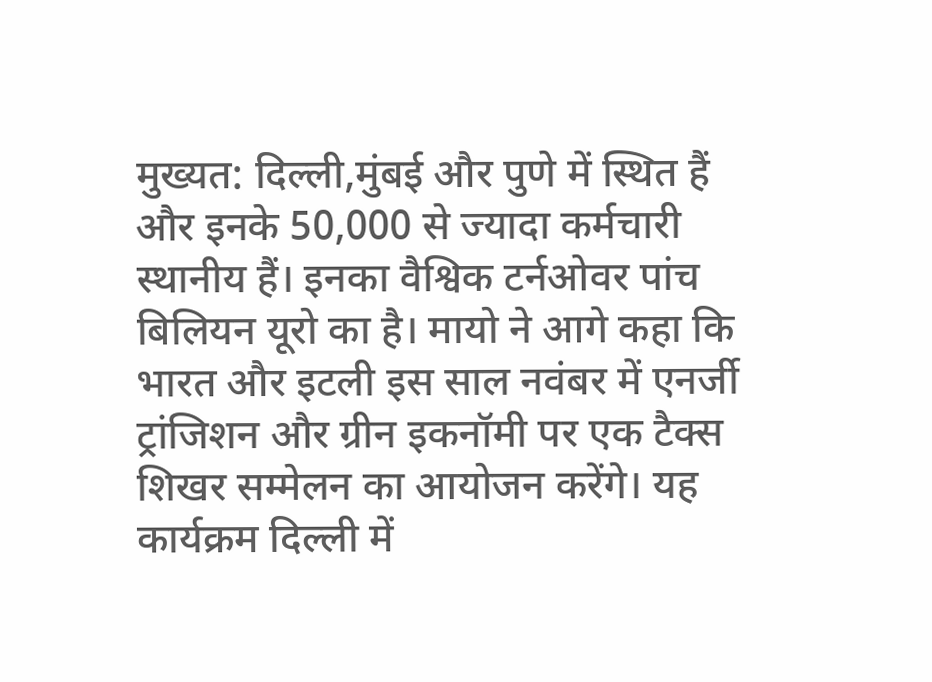मुख्यत: दिल्ली,मुंबई और पुणे में स्थित हैं और इनके 50,000 से ज्यादा कर्मचारी स्थानीय हैं। इनका वैश्विक टर्नओवर पांच बिलियन यूरो का है। मायो ने आगे कहा कि भारत और इटली इस साल नवंबर में एनर्जी ट्रांजिशन और ग्रीन इकनॉमी पर एक टैक्स शिखर सम्मेलन का आयोजन करेंगे। यह कार्यक्रम दिल्ली में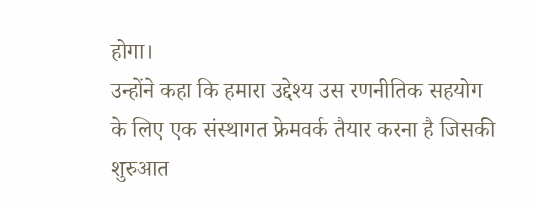होगा।
उन्होंने कहा कि हमारा उद्देश्य उस रणनीतिक सहयोग के लिए एक संस्थागत फ्रेमवर्क तैयार करना है जिसकी शुरुआत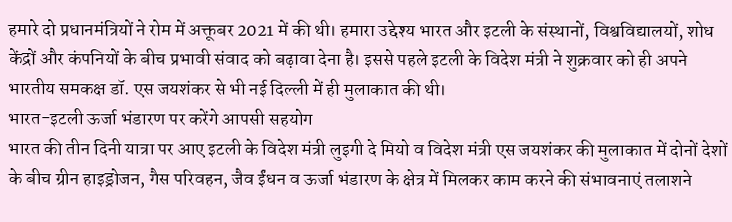हमारे दो प्रधानमंत्रियों ने रोम में अक्तूबर 2021 में की थी। हमारा उद्देश्य भारत और इटली के संस्थानों, विश्वविद्यालयों, शोध केंद्रों और कंपनियों के बीच प्रभावी संवाद को बढ़ावा देना है। इससे पहले इटली के विदेश मंत्री ने शुक्रवार को ही अपने भारतीय समकक्ष डॉ. एस जयशंकर से भी नई दिल्ली में ही मुलाकात की थी।
भारत-इटली ऊर्जा भंडारण पर करेंगे आपसी सहयोग
भारत की तीन दिनी यात्रा पर आए इटली के विदेश मंत्री लुइगी दे मियो व विदेश मंत्री एस जयशंकर की मुलाकात में दोनों देशों के बीच ग्रीन हाइड्रोजन, गैस परिवहन, जैव ईंधन व ऊर्जा भंडारण के क्षेत्र में मिलकर काम करने की संभावनाएं तलाशने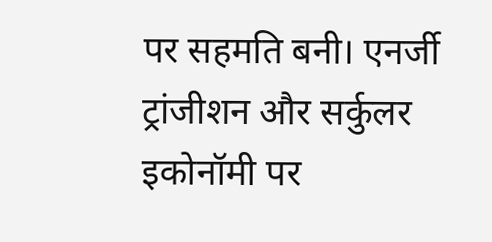पर सहमति बनी। एनर्जी ट्रांजीशन और सर्कुलर इकोनॉमी पर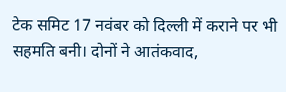टेक समिट 17 नवंबर को दिल्ली में कराने पर भी सहमति बनी। दोनों ने आतंकवाद,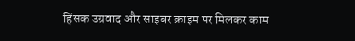हिंसक उग्रवाद और साइबर क्राइम पर मिलकर काम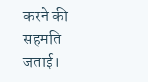करने की सहमति जताई।